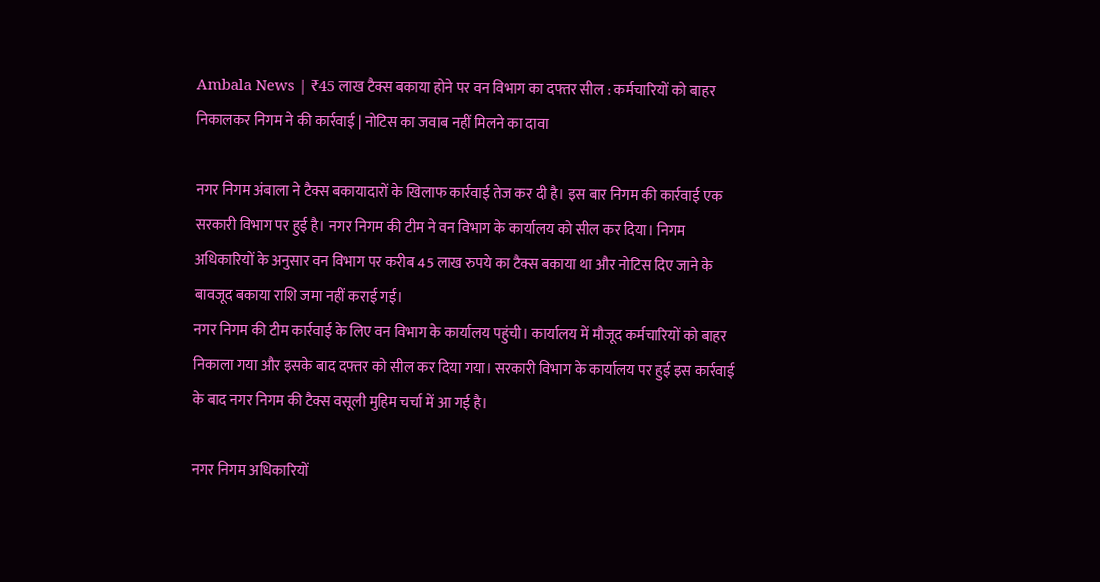Ambala News | ₹45 लाख टैक्स बकाया होने पर वन विभाग का दफ्तर सील : कर्मचारियों को बाहर निकालकर निगम ने की कार्रवाई | नोटिस का जवाब नहीं मिलने का दावा

नगर निगम अंबाला ने टैक्स बकायादारों के खिलाफ कार्रवाई तेज कर दी है। इस बार निगम की कार्रवाई एक सरकारी विभाग पर हुई है। नगर निगम की टीम ने वन विभाग के कार्यालय को सील कर दिया। निगम अधिकारियों के अनुसार वन विभाग पर करीब 45 लाख रुपये का टैक्स बकाया था और नोटिस दिए जाने के बावजूद बकाया राशि जमा नहीं कराई गई।
नगर निगम की टीम कार्रवाई के लिए वन विभाग के कार्यालय पहुंची। कार्यालय में मौजूद कर्मचारियों को बाहर निकाला गया और इसके बाद दफ्तर को सील कर दिया गया। सरकारी विभाग के कार्यालय पर हुई इस कार्रवाई के बाद नगर निगम की टैक्स वसूली मुहिम चर्चा में आ गई है।

नगर निगम अधिकारियों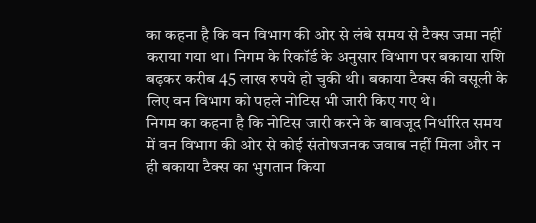का कहना है कि वन विभाग की ओर से लंबे समय से टैक्स जमा नहीं कराया गया था। निगम के रिकॉर्ड के अनुसार विभाग पर बकाया राशि बढ़कर करीब 45 लाख रुपये हो चुकी थी। बकाया टैक्स की वसूली के लिए वन विभाग को पहले नोटिस भी जारी किए गए थे।
निगम का कहना है कि नोटिस जारी करने के बावजूद निर्धारित समय में वन विभाग की ओर से कोई संतोषजनक जवाब नहीं मिला और न ही बकाया टैक्स का भुगतान किया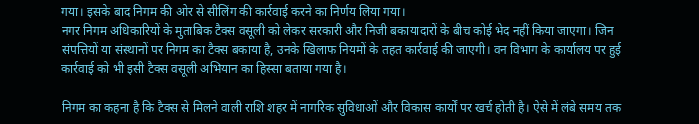गया। इसके बाद निगम की ओर से सीलिंग की कार्रवाई करने का निर्णय लिया गया।
नगर निगम अधिकारियों के मुताबिक टैक्स वसूली को लेकर सरकारी और निजी बकायादारों के बीच कोई भेद नहीं किया जाएगा। जिन संपत्तियों या संस्थानों पर निगम का टैक्स बकाया है, उनके खिलाफ नियमों के तहत कार्रवाई की जाएगी। वन विभाग के कार्यालय पर हुई कार्रवाई को भी इसी टैक्स वसूली अभियान का हिस्सा बताया गया है।

निगम का कहना है कि टैक्स से मिलने वाली राशि शहर में नागरिक सुविधाओं और विकास कार्यों पर खर्च होती है। ऐसे में लंबे समय तक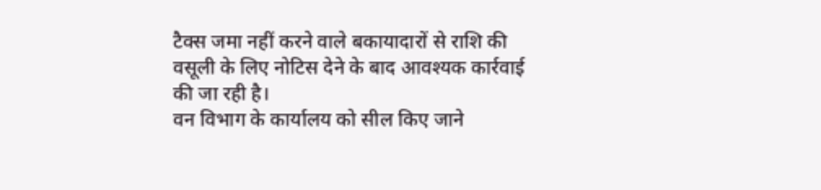टैक्स जमा नहीं करने वाले बकायादारों से राशि की वसूली के लिए नोटिस देने के बाद आवश्यक कार्रवाई की जा रही है।
वन विभाग के कार्यालय को सील किए जाने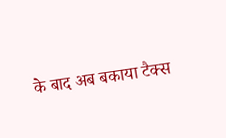के बाद अब बकाया टैक्स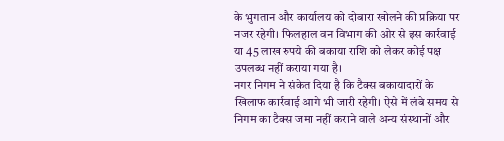के भुगतान और कार्यालय को दोबारा खोलने की प्रक्रिया पर नजर रहेगी। फिलहाल वन विभाग की ओर से इस कार्रवाई या 45 लाख रुपये की बकाया राशि को लेकर कोई पक्ष उपलब्ध नहीं कराया गया है।
नगर निगम ने संकेत दिया है कि टैक्स बकायादारों के खिलाफ कार्रवाई आगे भी जारी रहेगी। ऐसे में लंबे समय से निगम का टैक्स जमा नहीं कराने वाले अन्य संस्थानों और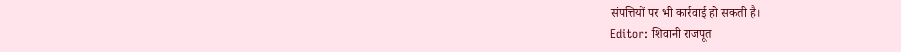संपत्तियों पर भी कार्रवाई हो सकती है।
Editor: शिवानी राजपूत